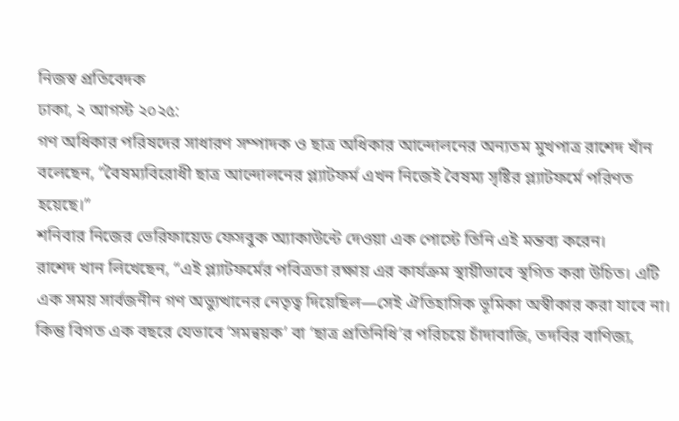নিজস্ব প্রতিবেদক
ঢাকা, ২ আগস্ট ২০২৫:
গণ অধিকার পরিষদের সাধারণ সম্পাদক ও ছাত্র অধিকার আন্দোলনের অন্যতম মুখপাত্র রাশেদ খাঁন বলেছেন, “বৈষম্যবিরোধী ছাত্র আন্দোলনের প্ল্যাটফর্ম এখন নিজেই বৈষম্য সৃষ্টির প্ল্যাটফর্মে পরিণত হয়েছে।”
শনিবার নিজের ভেরিফায়েড ফেসবুক অ্যাকাউন্টে দেওয়া এক পোস্টে তিনি এই মন্তব্য করেন।
রাশেদ খান লিখেছেন, “এই প্ল্যাটফর্মের পবিত্রতা রক্ষায় এর কার্যক্রম স্থায়ীভাবে স্থগিত করা উচিত। এটি এক সময় সার্বজনীন গণ অভ্যুত্থানের নেতৃত্ব দিয়েছিল—সেই ঐতিহাসিক ভূমিকা অস্বীকার করা যাবে না। কিন্তু বিগত এক বছরে যেভাবে ‘সমন্বয়ক’ বা ‘ছাত্র প্রতিনিধি’র পরিচয়ে চাঁদাবাজি, তদবির বাণিজ্য,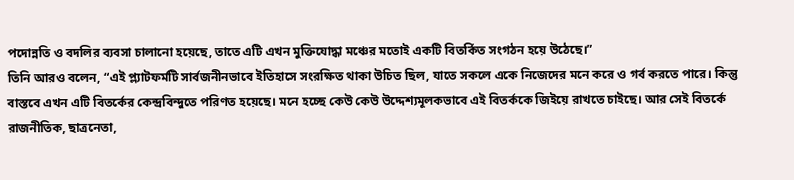পদোন্নতি ও বদলির ব্যবসা চালানো হয়েছে, তাতে এটি এখন মুক্তিযোদ্ধা মঞ্চের মতোই একটি বিতর্কিত সংগঠন হয়ে উঠেছে।”
তিনি আরও বলেন, “এই প্ল্যাটফর্মটি সার্বজনীনভাবে ইতিহাসে সংরক্ষিত থাকা উচিত ছিল, যাতে সকলে একে নিজেদের মনে করে ও গর্ব করতে পারে। কিন্তু বাস্তবে এখন এটি বিতর্কের কেন্দ্রবিন্দুতে পরিণত হয়েছে। মনে হচ্ছে কেউ কেউ উদ্দেশ্যমূলকভাবে এই বিতর্ককে জিইয়ে রাখতে চাইছে। আর সেই বিতর্কে রাজনীতিক, ছাত্রনেতা,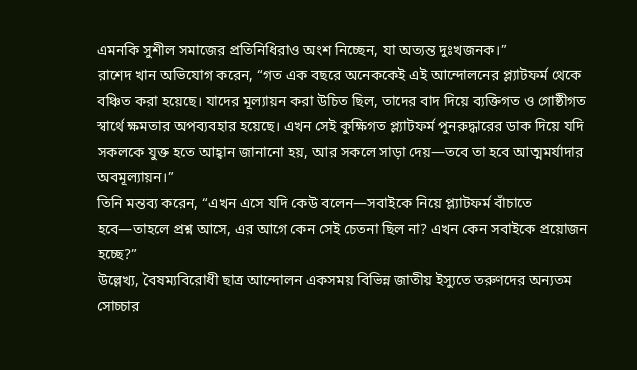এমনকি সুশীল সমাজের প্রতিনিধিরাও অংশ নিচ্ছেন, যা অত্যন্ত দুঃখজনক।”
রাশেদ খান অভিযোগ করেন, “গত এক বছরে অনেককেই এই আন্দোলনের প্ল্যাটফর্ম থেকে বঞ্চিত করা হয়েছে। যাদের মূল্যায়ন করা উচিত ছিল, তাদের বাদ দিয়ে ব্যক্তিগত ও গোষ্ঠীগত স্বার্থে ক্ষমতার অপব্যবহার হয়েছে। এখন সেই কুক্ষিগত প্ল্যাটফর্ম পুনরুদ্ধারের ডাক দিয়ে যদি সকলকে যুক্ত হতে আহ্বান জানানো হয়, আর সকলে সাড়া দেয়—তবে তা হবে আত্মমর্যাদার অবমূল্যায়ন।”
তিনি মন্তব্য করেন, “এখন এসে যদি কেউ বলেন—সবাইকে নিয়ে প্ল্যাটফর্ম বাঁচাতে হবে—তাহলে প্রশ্ন আসে, এর আগে কেন সেই চেতনা ছিল না? এখন কেন সবাইকে প্রয়োজন হচ্ছে?”
উল্লেখ্য, বৈষম্যবিরোধী ছাত্র আন্দোলন একসময় বিভিন্ন জাতীয় ইস্যুতে তরুণদের অন্যতম সোচ্চার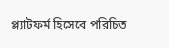প্ল্যাটফর্ম হিসেবে পরিচিত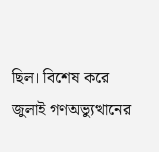ছিল। বিশেষ করে জুলাই গণঅভ্যুত্থানের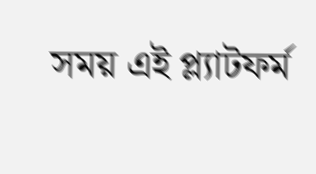সময় এই প্ল্যাটফর্ম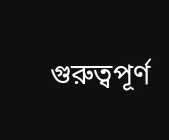গুরুত্বপূর্ণ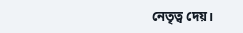নেতৃত্ব দেয়।